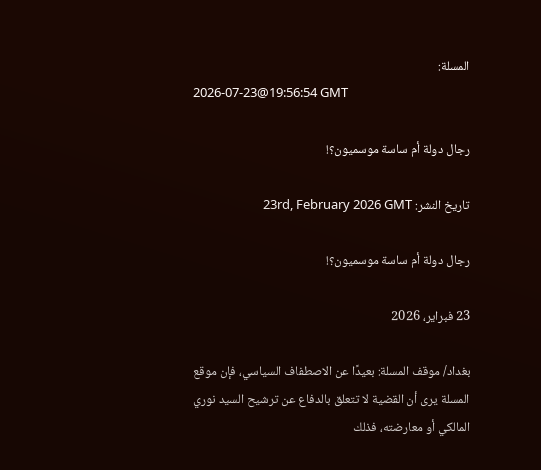المسلة:
2026-07-23@19:56:54 GMT

رجال دولة أم ساسة موسميون؟!

تاريخ النشر: 23rd, February 2026 GMT

رجال دولة أم ساسة موسميون؟!

23 فبراير، 2026

بغداد/ موقف المسلة: بعيدًا عن الاصطفاف السياسي، فإن موقع المسلة يرى أن القضية لا تتعلق بالدفاع عن ترشيح السيد نوري المالكي أو معارضته، فذلك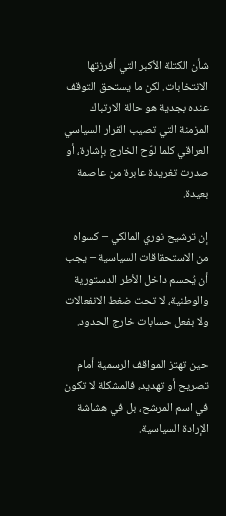شأن الكتلة الأكبر التي أفرزتها الانتخابات. لكن ما يستحق التوقف عنده بجدية هو حالة الارتباك المزمنة التي تصيب القرار السياسي العراقي كلما لوّح الخارج بإشارة، أو صدرت تغريدة عابرة من عاصمة بعيدة.

إن ترشيح نوري المالكي – كسواه من الاستحقاقات السياسية – يجب أن يُحسم داخل الأطر الدستورية والوطنية، لا تحت ضغط الانفعالات ولا بفعل حسابات خارج الحدود.

حين تهتز المواقف الرسمية أمام تصريح أو تهديد، فالمشكلة لا تكون في اسم المرشح، بل في هشاشة الإرادة السياسية.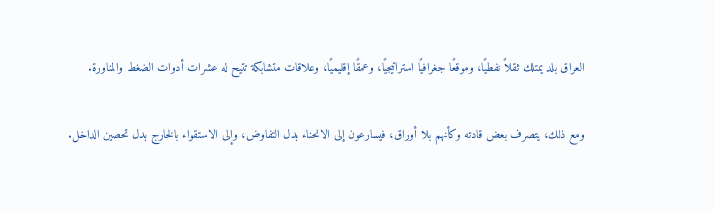العراق بلد يمتلك ثقلاً نفطيًا، وموقعًا جغرافيًا استراتيجيًا، وعمقًا إقليميًا، وعلاقات متشابكة تتيح له عشرات أدوات الضغط والمناورة.

ومع ذلك، يتصرف بعض قادته وكأنهم بلا أوراق، فيسارعون إلى الانحناء بدل التفاوض، وإلى الاستقواء بالخارج بدل تحصين الداخل.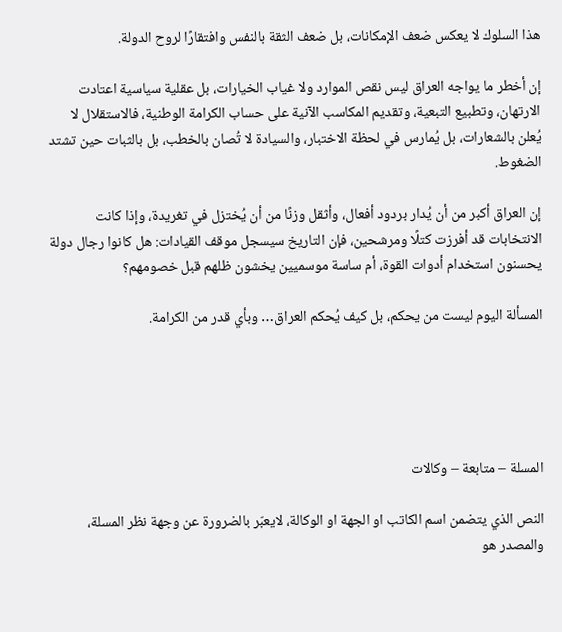هذا السلوك لا يعكس ضعف الإمكانات، بل ضعف الثقة بالنفس وافتقارًا لروح الدولة.

إن أخطر ما يواجه العراق ليس نقص الموارد ولا غياب الخيارات، بل عقلية سياسية اعتادت الارتهان، وتطبيع التبعية، وتقديم المكاسب الآنية على حساب الكرامة الوطنية، فالاستقلال لا يُعلن بالشعارات، بل يُمارس في لحظة الاختبار، والسيادة لا تُصان بالخطب، بل بالثبات حين تشتد الضغوط.

إن العراق أكبر من أن يُدار بردود أفعال، وأثقل وزنًا من أن يُختزل في تغريدة، وإذا كانت الانتخابات قد أفرزت كتلًا ومرشحين، فإن التاريخ سيسجل موقف القيادات: هل كانوا رجال دولة يحسنون استخدام أدوات القوة، أم ساسة موسميين يخشون ظلهم قبل خصومهم؟

المسألة اليوم ليست من يحكم، بل كيف يُحكم العراق… وبأي قدر من الكرامة.





المسلة – متابعة – وكالات

النص الذي يتضمن اسم الكاتب او الجهة او الوكالة، لايعبّر بالضرورة عن وجهة نظر المسلة، والمصدر هو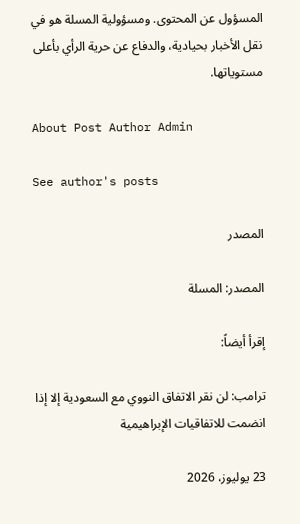المسؤول عن المحتوى. ومسؤولية المسلة هو في نقل الأخبار بحيادية، والدفاع عن حرية الرأي بأعلى مستوياتها.

About Post Author Admin

See author's posts

المصدر

المصدر: المسلة

إقرأ أيضاً:

ترامب: لن نقر الاتفاق النووي مع السعودية إلا إذا انضمت للاتفاقيات الإبراهيمية

23 يوليوز، 2026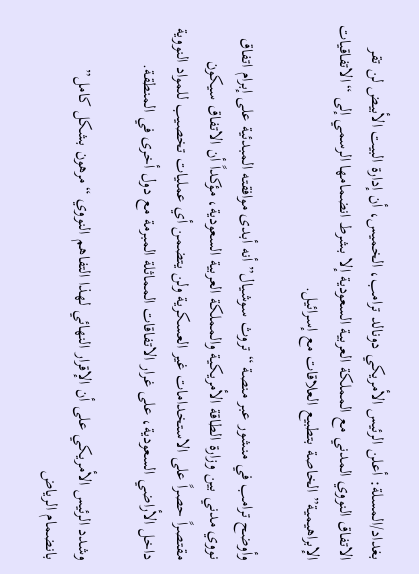بغداد/المسلة: أعلن الرئيس الأمريكي دونالد ترامب، الخميس، أن إدارة البيت الأبيض لن تقر الاتفاق النووي المدني مع المملكة العربية السعودية إلا بشرط انضمامها الرسمي إلى “الاتفاقيات الإبراهيمية” الخاصة بتطبيع العلاقات مع إسرائيل.

وأوضح ترامب في منشور عبر منصة “تروث سوشيال” أنه أبدى موافقته المبدئية على إبرام اتفاق نووي مدني بين وزارة الطاقة الأمريكية والمملكة العربية السعودية، مؤكداً أن الاتفاق سيكون مقتصراً حصراً على الاستخدامات غير العسكرية ولن يتضمن أي عمليات تخصيب للمواد النووية داخل الأراضي السعودية، على غرار الاتفاقات المماثلة المبرمة مع دول أخرى في المنطقة.

وشدد الرئيس الأمريكي على أن الإقرار النهائي لهذا التفاهم النووي “مرهون بشكل كامل” بانضمام الرياض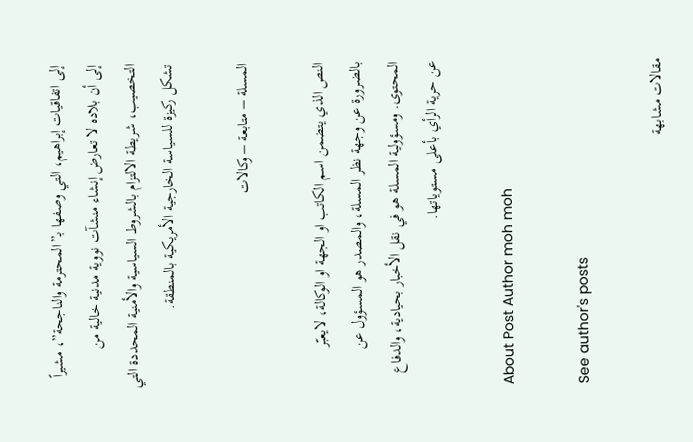إلى اتفاقيات إبراهيم، التي وصفها بـ”المحترمة والناجحة”، مشيراً إلى أن بلاده لا تعارض إنشاء منشآت نووية مدنية خالية من التخصيب، شريطة الالتزام بالشروط السياسية والأمنية المحددة التي تشكل ركيزة للسياسة الخارجية الأمريكية بالمنطقة.

المسلة – متابعة – وكالات

النص الذي يتضمن اسم الكاتب او الجهة او الوكالة، لايعبّر بالضرورة عن وجهة نظر المسلة، والمصدر هو المسؤول عن المحتوى. ومسؤولية المسلة هو في نقل الأخبار بحيادية، والدفاع عن حرية الرأي بأعلى مستوياتها.

About Post Author moh moh

See author's posts

مقالات مشابهة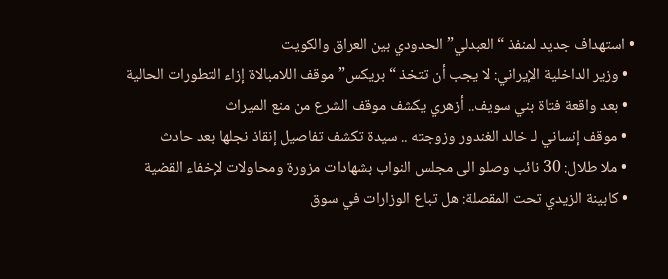• استهداف جديد لمنفذ “العبدلي” الحدودي بين العراق والكويت
  • وزير الداخلية الإيراني: لا يجب أن تتخذ “بريكس” موقف اللامبالاة إزاء التطورات الحالية
  • بعد واقعة فتاة بني سويف.. أزهري يكشف موقف الشرع من منع الميراث
  • موقف إنساني لـ خالد الغندور وزوجته .. سيدة تكشف تفاصيل إنقاذ نجلها بعد حادث
  • ملا طلال: 30 نائب وصلو الى مجلس النواب بشهادات مزورة ومحاولات لإخفاء القضية
  • كابينة الزيدي تحت المقصلة: هل تباع الوزارات في سوق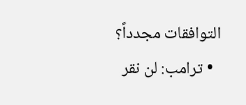التوافقات مجدداً؟
  • ترامب: لن نقر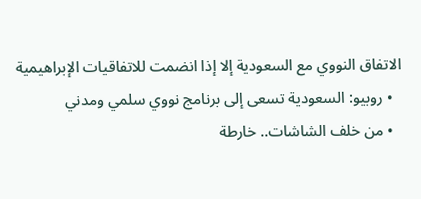الاتفاق النووي مع السعودية إلا إذا انضمت للاتفاقيات الإبراهيمية
  • روبيو: السعودية تسعى إلى برنامج نووي سلمي ومدني
  • من خلف الشاشات.. خارطة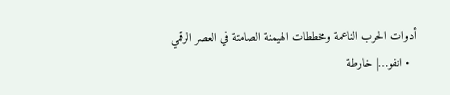أدوات الحرب الناعمة ومخططات الهيمنة الصامتة في العصر الرقمي
  • انفو…| خارطة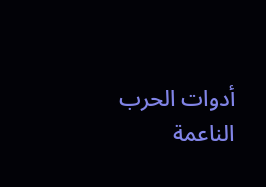أدوات الحرب الناعمة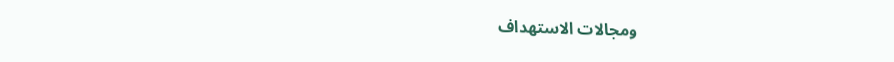ومجالات الاستهداف